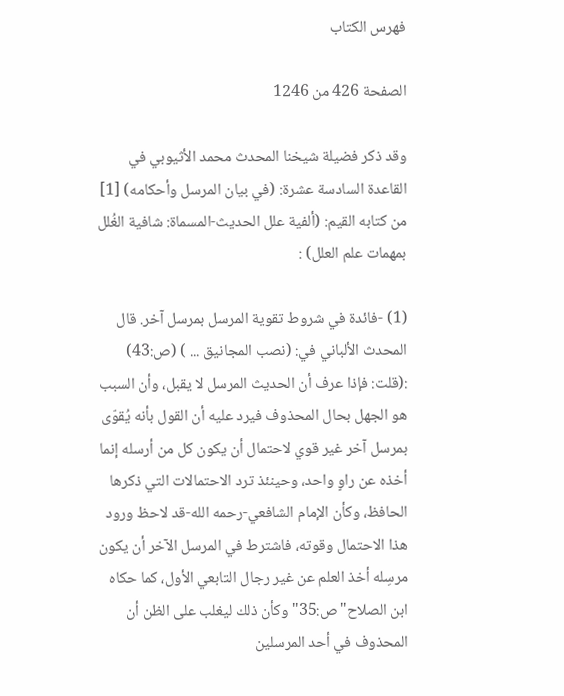فهرس الكتاب

الصفحة 426 من 1246

وقد ذكر فضيلة شيخنا المحدث محمد الأثيوبي في القاعدة السادسة عشرة: (في بيان المرسل وأحكامه) [1] من كتابه القيم: (ألفية علل الحديث-المسماة: شافية الغُلل بمهمات علم العلل) :

(1) -فائدة في شروط تقوية المرسل بمرسل آخر. قال المحدث الألباني في: (نصب المجانيق ... ) (ص:43) :(قلت: فإذا عرف أن الحديث المرسل لا يقبل، وأن السبب هو الجهل بحال المحذوف فيرد عليه أن القول بأنه يُقوّى بمرسل آخر غير قوي لاحتمال أن يكون كل من أرسله إنما أخذه عن راوٍ واحد، وحينئذ ترد الاحتمالات التي ذكرها الحافظ، وكأن الإمام الشافعي-رحمه الله-قد لاحظ ورود هذا الاحتمال وقوته، فاشترط في المرسل الآخر أن يكون مرسِله أخذ العلم عن غير رجال التابعي الأول، كما حكاه ابن الصلاح"ص:35"وكأن ذلك ليغلب على الظن أن المحذوف في أحد المرسلين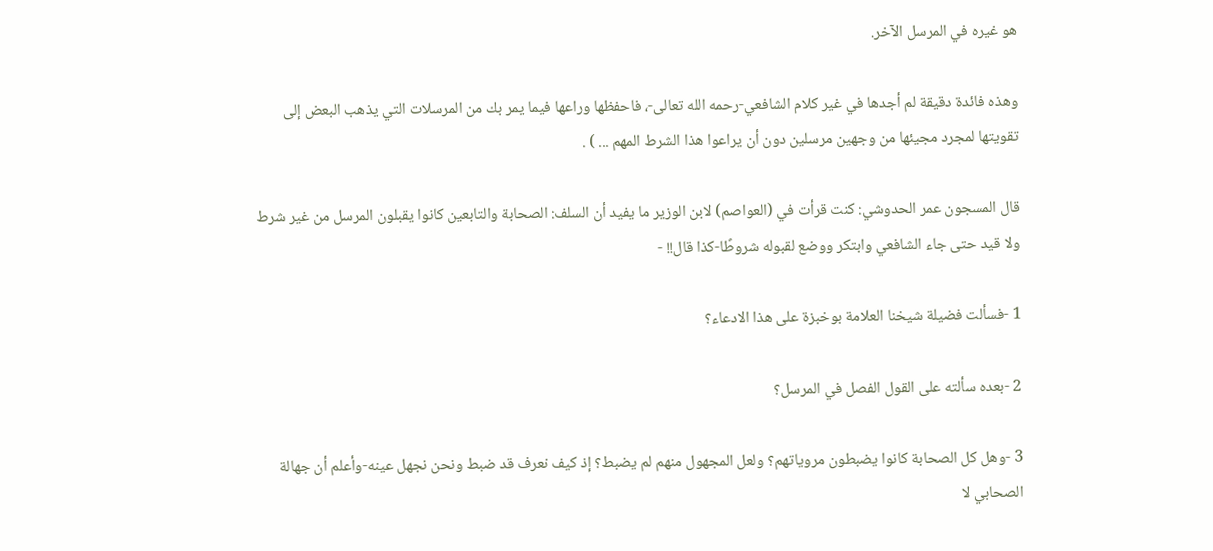هو غيره في المرسل الآخر.

وهذه فائدة دقيقة لم أجدها في غير كلام الشافعي-رحمه الله تعالى-، فاحفظها وراعها فيما يمر بك من المرسلات التي يذهب البعض إلى تقويتها لمجرد مجيئها من وجهين مرسلين دون أن يراعوا هذا الشرط المهم ... ) .

قال المسجون عمر الحدوشي: كنت قرأت في (العواصم) لابن الوزير ما يفيد أن السلف: الصحابة والتابعين كانوا يقبلون المرسل من غير شرط ولا قيد حتى جاء الشافعي وابتكر ووضع لقبوله شروطًا-كذا قال!! -

1 -فسألت فضيلة شيخنا العلامة بوخبزة على هذا الادعاء؟

2 -بعده سألته على القول الفصل في المرسل؟

3 -وهل كل الصحابة كانوا يضبطون مروياتهم؟ ولعل المجهول منهم لم يضبط؟ إذ كيف نعرف قد ضبط ونحن نجهل عينه-وأعلم أن جهالة الصحابي لا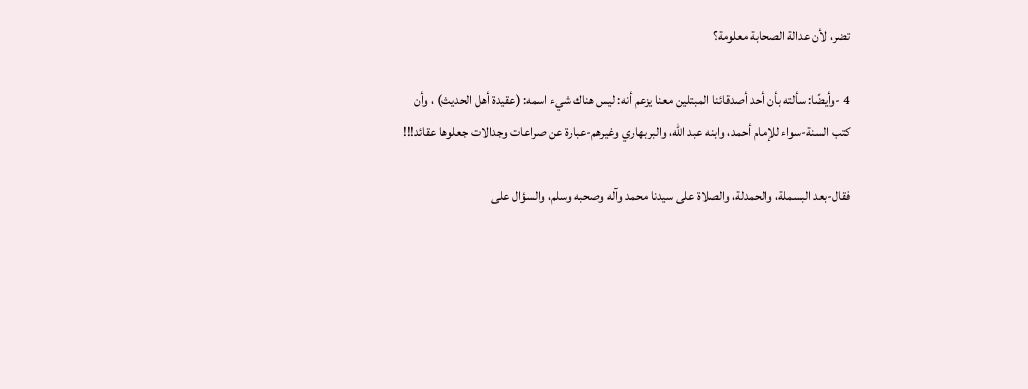تضر، لأن عدالة الصحابة معلومة؟

4 -وأيضًا: سألته بأن أحد أصدقائنا المبتلين معنا يزعم أنه: ليس هناك شيء اسمه: (عقيدة أهل الحديث) ، وأن كتب السنة-سواء للإمام أحمد، وابنه عبد الله، والبربهاري وغيرهم-عبارة عن صراعات وجدالات جعلوها عقائد!!!

فقال-بعد البسملة، والحمدلة، والصلاة على سيدنا محمد وآله وصحبه وسلم، والسؤال على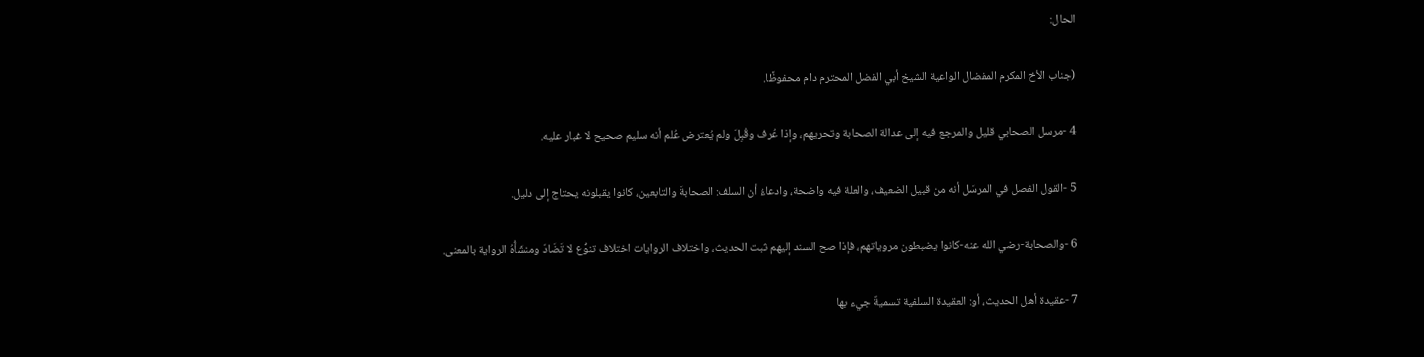الحال:

(جناب الأخ المكرم المفضال الواعية الشيخ أبي الفضل المحترم دام محفوظًا.

4 -مرسل الصحابي قليل والمرجع فيه إلى عدالة الصحابة وتحريهم، وإذا عُرف وقُبِلَ ولم يُعترض عُلم أنه سليم صحيح لا غبار عليه.

5 -القول الفصل في المرسَل أنه من قبيل الضعيف، والعلة فيه واضحة، وادعاءُ أن السلف: الصحابةَ والتابعين، كانوا يقبلونه يحتاج إلى دليل.

6 -والصحابة-رضي الله عنه-كانوا يضبطون مروياتهم، فإذا صح السند إليهم ثبت الحديث، واختلاف الروايات اختلاف تنوُّع لا تَضَادّ ومنشَأُهُ الرواية بالمعنى.

7 -عقيدة أهل الحديث، أو: العقيدة السلفية تسميةٌ جيء بها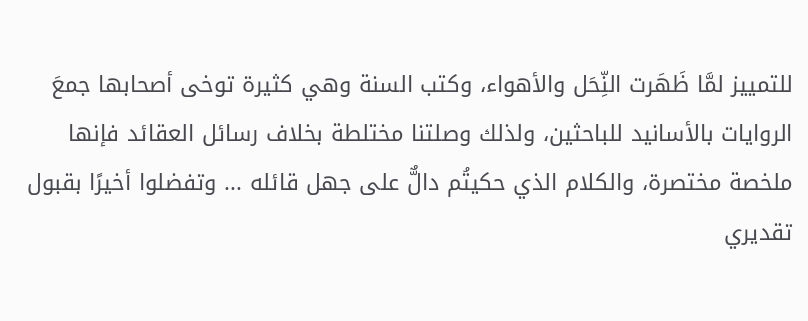للتمييز لمَّا ظَهَرت النِّحَل والأهواء، وكتب السنة وهي كثيرة توخى أصحابها جمعَ الروايات بالأسانيد للباحثين، ولذلك وصلتنا مختلطة بخلاف رسائل العقائد فإنها ملخصة مختصرة، والكلام الذي حكيتُم دالٌّ على جهل قائله ... وتفضلوا أخيرًا بقبول تقديري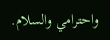واحترامي والسلام.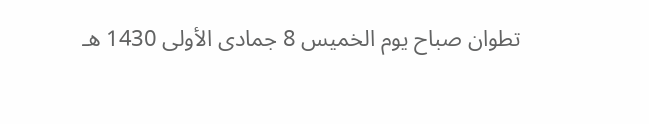تطوان صباح يوم الخميس 8 جمادى الأولى 1430 هـ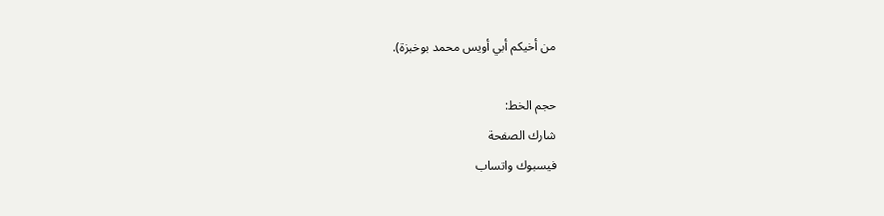من أخيكم أبي أويس محمد بوخبزة).

حجم الخط:
شارك الصفحة
فيسبوك واتساب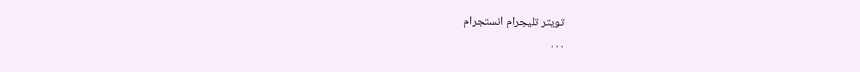تويتر تليجرام انستجرام
. . .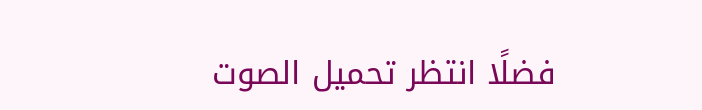فضلًا انتظر تحميل الصوت